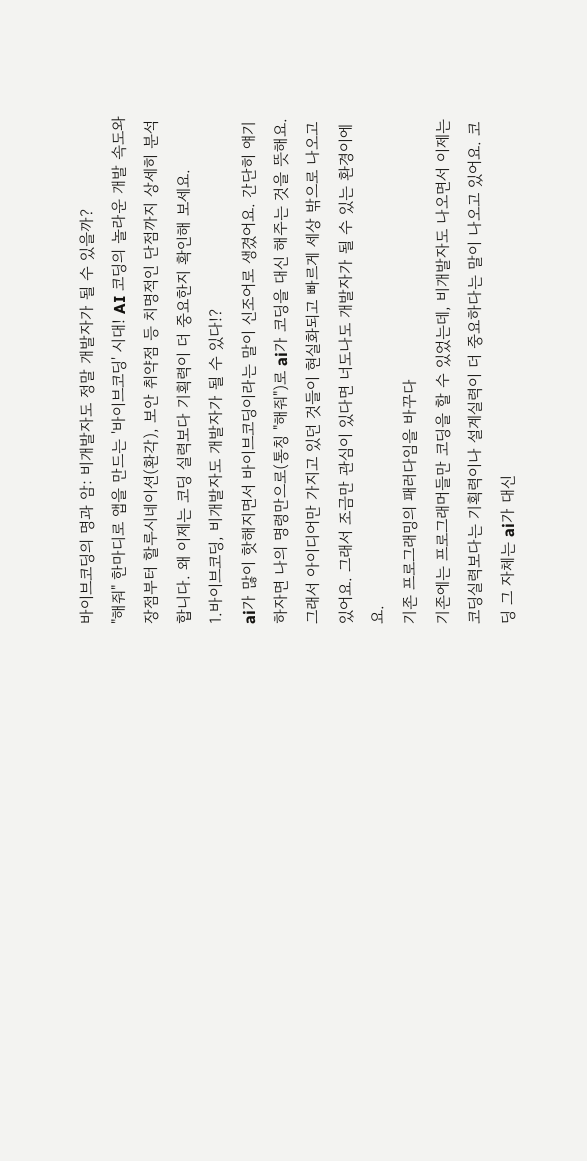바이브코딩의 명과 암: 비개발자도 정말 개발자가 될 수 있을까?
"해줘" 한마디로 앱을 만드는 '바이브코딩' 시대! AI 코딩의 놀라운 개발 속도와 장점부터 할루시네이션(환각), 보안 취약점 등 치명적인 단점까지 상세히 분석합니다. 왜 이제는 코딩 실력보다 기획력이 더 중요한지 확인해 보세요.
1.바이브코딩, 비개발자도 개발자가 될 수 있다!?
ai가 많이 핫해지면서 바이브코딩이라는 말이 신조어로 생겼어요. 간단히 얘기하자면 나의 명령만으로(통칭 "해줘")로 ai가 코딩을 대신 해주는 것을 뜻해요. 그래서 아이디어만 가지고 있던 것들이 현실화되고 빠르게 세상 밖으로 나오고 있어요. 그래서 조금만 관심이 있다면 너도나도 개발자가 될 수 있는 환경이에요.
기존 프로그래밍의 패러다임을 바꾸다
기존에는 프로그래머들만 코딩을 할 수 있었는데, 비개발자도 나오면서 이제는 코딩실력보다는 기획력이나 설계실력이 더 중요하다는 말이 나오고 있어요. 코딩 그 자체는 ai가 대신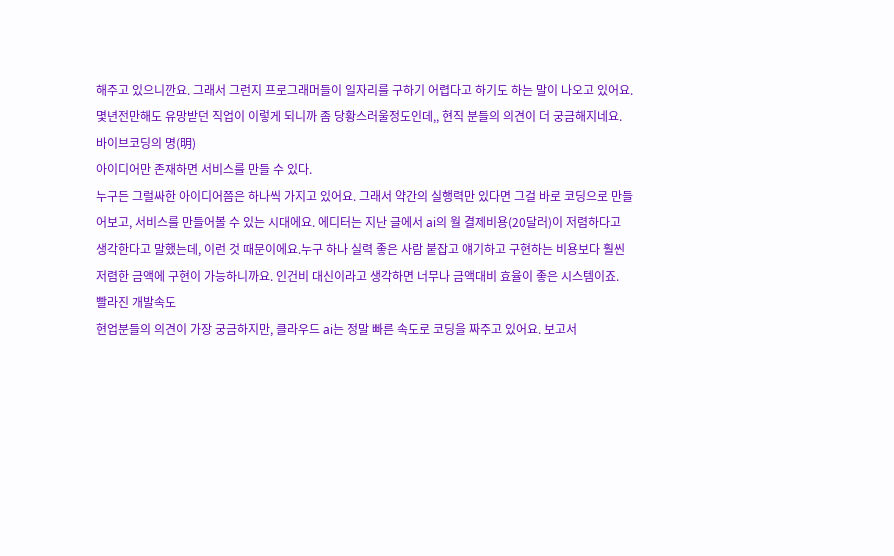해주고 있으니깐요. 그래서 그런지 프로그래머들이 일자리를 구하기 어렵다고 하기도 하는 말이 나오고 있어요. 몇년전만해도 유망받던 직업이 이렇게 되니까 좀 당황스러울정도인데,, 현직 분들의 의견이 더 궁금해지네요.
바이브코딩의 명(明)
아이디어만 존재하면 서비스를 만들 수 있다.
누구든 그럴싸한 아이디어쯤은 하나씩 가지고 있어요. 그래서 약간의 실행력만 있다면 그걸 바로 코딩으로 만들어보고, 서비스를 만들어볼 수 있는 시대에요. 에디터는 지난 글에서 ai의 월 결제비용(20달러)이 저렴하다고 생각한다고 말했는데, 이런 것 때문이에요.누구 하나 실력 좋은 사람 붙잡고 얘기하고 구현하는 비용보다 훨씬 저렴한 금액에 구현이 가능하니까요. 인건비 대신이라고 생각하면 너무나 금액대비 효율이 좋은 시스템이죠.
빨라진 개발속도
현업분들의 의견이 가장 궁금하지만, 클라우드 ai는 정말 빠른 속도로 코딩을 짜주고 있어요. 보고서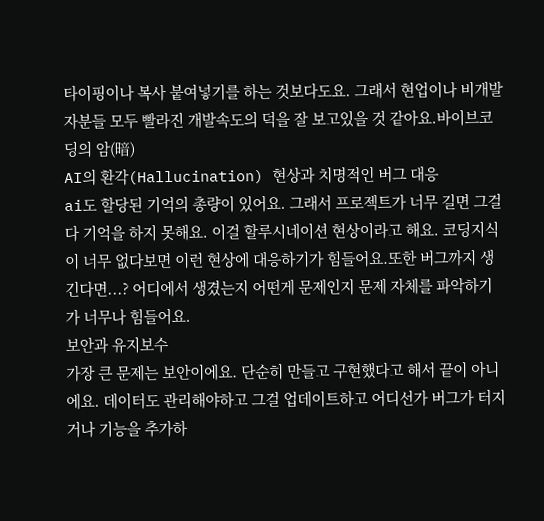타이핑이나 복사 붙여넣기를 하는 것보다도요. 그래서 현업이나 비개발자분들 모두 빨라진 개발속도의 덕을 잘 보고있을 것 같아요.바이브코딩의 암(暗)
AI의 환각(Hallucination) 현상과 치명적인 버그 대응
ai도 할당된 기억의 총량이 있어요. 그래서 프로젝트가 너무 길면 그걸 다 기억을 하지 못해요. 이걸 할루시네이션 현상이라고 해요. 코딩지식이 너무 없다보면 이런 현상에 대응하기가 힘들어요.또한 버그까지 생긴다면...? 어디에서 생겼는지 어떤게 문제인지 문제 자체를 파악하기가 너무나 힘들어요.
보안과 유지보수
가장 큰 문제는 보안이에요. 단순히 만들고 구현했다고 해서 끝이 아니에요. 데이터도 관리해야하고 그걸 업데이트하고 어디선가 버그가 터지거나 기능을 추가하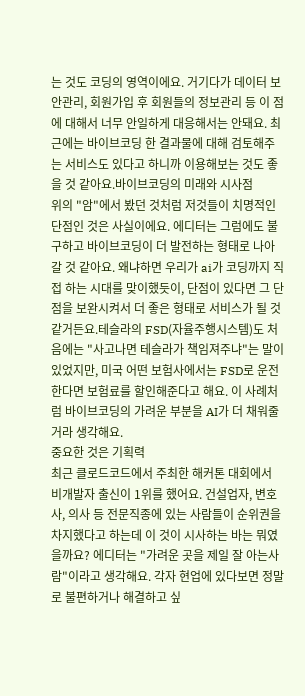는 것도 코딩의 영역이에요. 거기다가 데이터 보안관리, 회원가입 후 회원들의 정보관리 등 이 점에 대해서 너무 안일하게 대응해서는 안돼요. 최근에는 바이브코딩 한 결과물에 대해 검토해주는 서비스도 있다고 하니까 이용해보는 것도 좋을 것 같아요.바이브코딩의 미래와 시사점
위의 "암"에서 봤던 것처럼 저것들이 치명적인 단점인 것은 사실이에요. 에디터는 그럼에도 불구하고 바이브코딩이 더 발전하는 형태로 나아갈 것 같아요. 왜냐하면 우리가 ai가 코딩까지 직접 하는 시대를 맞이했듯이, 단점이 있다면 그 단점을 보완시켜서 더 좋은 형태로 서비스가 될 것 같거든요.테슬라의 FSD(자율주행시스템)도 처음에는 "사고나면 테슬라가 책임져주냐"는 말이 있었지만, 미국 어떤 보험사에서는 FSD로 운전한다면 보험료를 할인해준다고 해요. 이 사례처럼 바이브코딩의 가려운 부분을 AI가 더 채워줄거라 생각해요.
중요한 것은 기획력
최근 클로드코드에서 주최한 해커톤 대회에서 비개발자 출신이 1위를 했어요. 건설업자, 변호사, 의사 등 전문직종에 있는 사람들이 순위권을 차지했다고 하는데 이 것이 시사하는 바는 뭐였을까요? 에디터는 "가려운 곳을 제일 잘 아는사람"이라고 생각해요. 각자 현업에 있다보면 정말로 불편하거나 해결하고 싶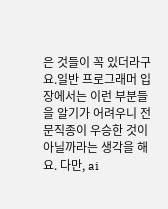은 것들이 꼭 있더라구요.일반 프로그래머 입장에서는 이런 부분들을 알기가 어려우니 전문직종이 우승한 것이 아닐까라는 생각을 해요. 다만, ai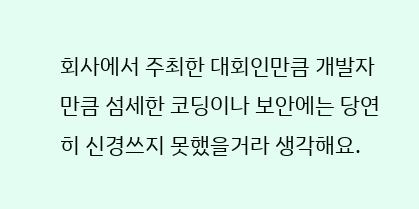회사에서 주최한 대회인만큼 개발자만큼 섬세한 코딩이나 보안에는 당연히 신경쓰지 못했을거라 생각해요.